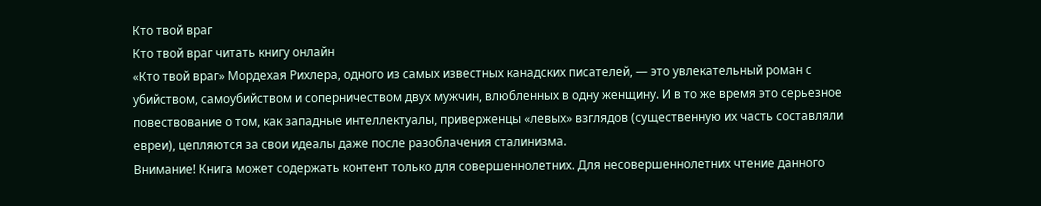Кто твой враг
Кто твой враг читать книгу онлайн
«Кто твой враг» Мордехая Рихлера, одного из самых известных канадских писателей, — это увлекательный роман с убийством, самоубийством и соперничеством двух мужчин, влюбленных в одну женщину. И в то же время это серьезное повествование о том, как западные интеллектуалы, приверженцы «левых» взглядов (существенную их часть составляли евреи), цепляются за свои идеалы даже после разоблачения сталинизма.
Внимание! Книга может содержать контент только для совершеннолетних. Для несовершеннолетних чтение данного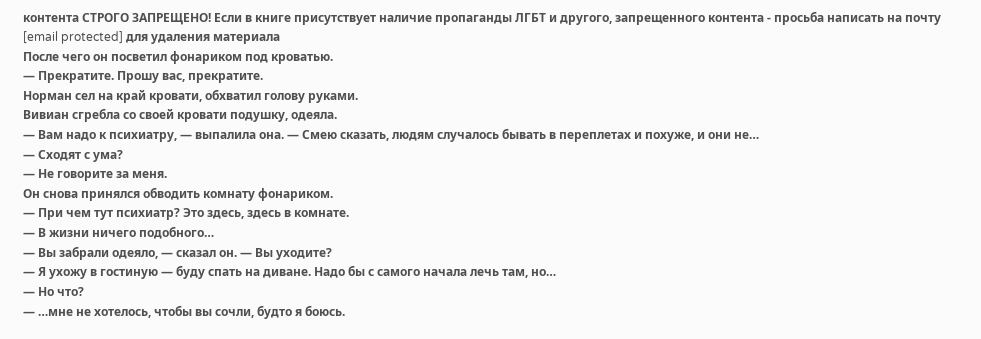контента СТРОГО ЗАПРЕЩЕНО! Если в книге присутствует наличие пропаганды ЛГБТ и другого, запрещенного контента - просьба написать на почту [email protected] для удаления материала
После чего он посветил фонариком под кроватью.
— Прекратите. Прошу вас, прекратите.
Норман сел на край кровати, обхватил голову руками.
Вивиан сгребла со своей кровати подушку, одеяла.
— Вам надо к психиатру, — выпалила она. — Смею сказать, людям случалось бывать в переплетах и похуже, и они не…
— Сходят с ума?
— Не говорите за меня.
Он снова принялся обводить комнату фонариком.
— При чем тут психиатр? Это здесь, здесь в комнате.
— В жизни ничего подобного…
— Вы забрали одеяло, — сказал он. — Вы уходите?
— Я ухожу в гостиную — буду спать на диване. Надо бы с самого начала лечь там, но…
— Но что?
— …мне не хотелось, чтобы вы сочли, будто я боюсь.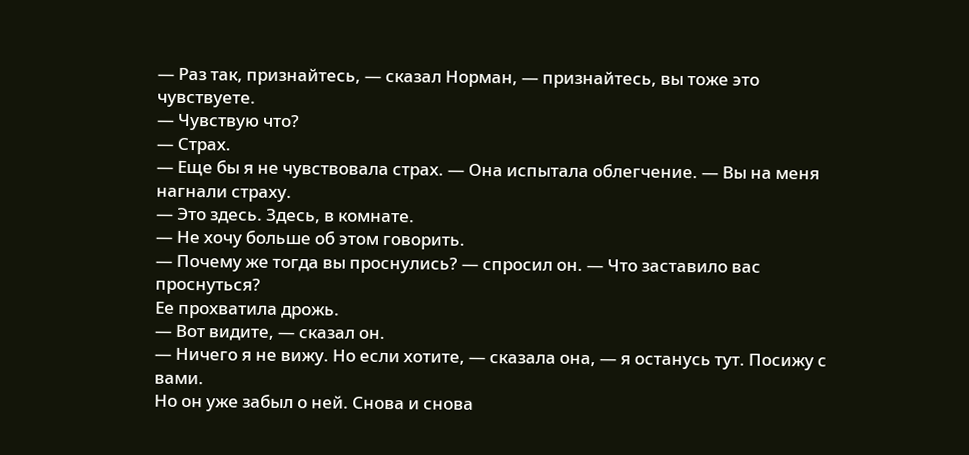— Раз так, признайтесь, — сказал Норман, — признайтесь, вы тоже это чувствуете.
— Чувствую что?
— Страх.
— Еще бы я не чувствовала страх. — Она испытала облегчение. — Вы на меня нагнали страху.
— Это здесь. Здесь, в комнате.
— Не хочу больше об этом говорить.
— Почему же тогда вы проснулись? — спросил он. — Что заставило вас проснуться?
Ее прохватила дрожь.
— Вот видите, — сказал он.
— Ничего я не вижу. Но если хотите, — сказала она, — я останусь тут. Посижу с вами.
Но он уже забыл о ней. Снова и снова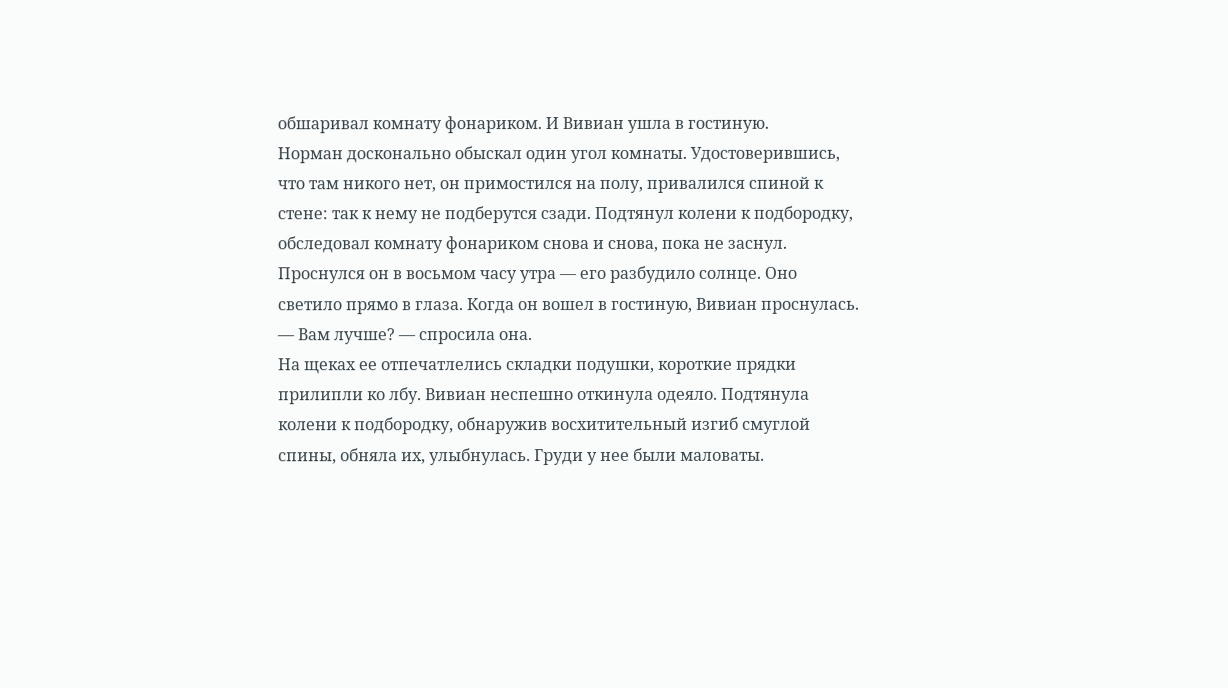обшаривал комнату фонариком. И Вивиан ушла в гостиную.
Норман досконально обыскал один угол комнаты. Удостоверившись, что там никого нет, он примостился на полу, привалился спиной к стене: так к нему не подберутся сзади. Подтянул колени к подбородку, обследовал комнату фонариком снова и снова, пока не заснул. Проснулся он в восьмом часу утра — его разбудило солнце. Оно светило прямо в глаза. Когда он вошел в гостиную, Вивиан проснулась.
— Вам лучше? — спросила она.
На щеках ее отпечатлелись складки подушки, короткие прядки прилипли ко лбу. Вивиан неспешно откинула одеяло. Подтянула колени к подбородку, обнаружив восхитительный изгиб смуглой спины, обняла их, улыбнулась. Груди у нее были маловаты.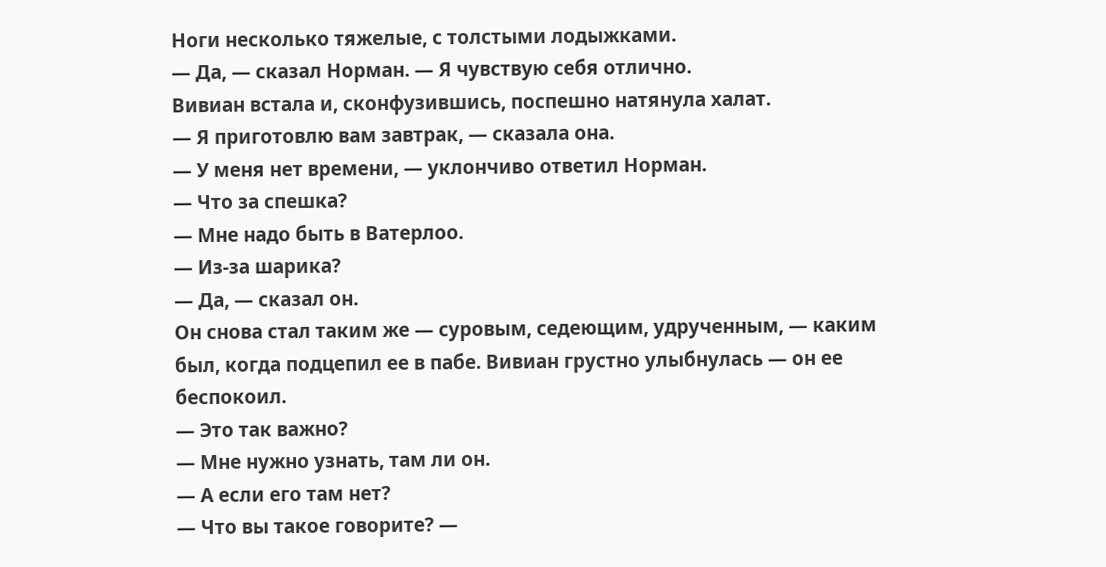Ноги несколько тяжелые, с толстыми лодыжками.
— Да, — сказал Норман. — Я чувствую себя отлично.
Вивиан встала и, сконфузившись, поспешно натянула халат.
— Я приготовлю вам завтрак, — сказала она.
— У меня нет времени, — уклончиво ответил Норман.
— Что за спешка?
— Мне надо быть в Ватерлоо.
— Из-за шарика?
— Да, — сказал он.
Он снова стал таким же — суровым, седеющим, удрученным, — каким был, когда подцепил ее в пабе. Вивиан грустно улыбнулась — он ее беспокоил.
— Это так важно?
— Мне нужно узнать, там ли он.
— А если его там нет?
— Что вы такое говорите? —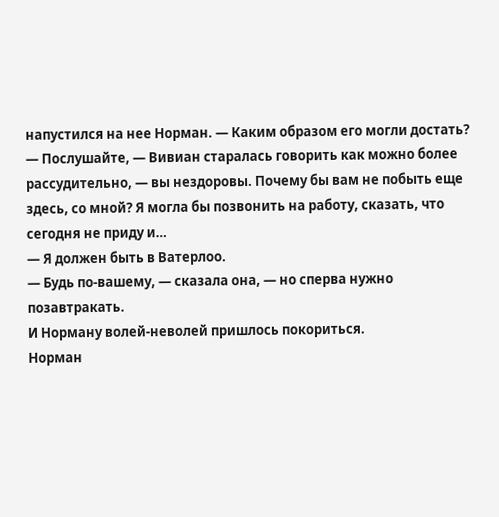напустился на нее Норман. — Каким образом его могли достать?
— Послушайте, — Вивиан старалась говорить как можно более рассудительно, — вы нездоровы. Почему бы вам не побыть еще здесь, со мной? Я могла бы позвонить на работу, сказать, что сегодня не приду и…
— Я должен быть в Ватерлоо.
— Будь по-вашему, — сказала она, — но сперва нужно позавтракать.
И Норману волей-неволей пришлось покориться.
Норман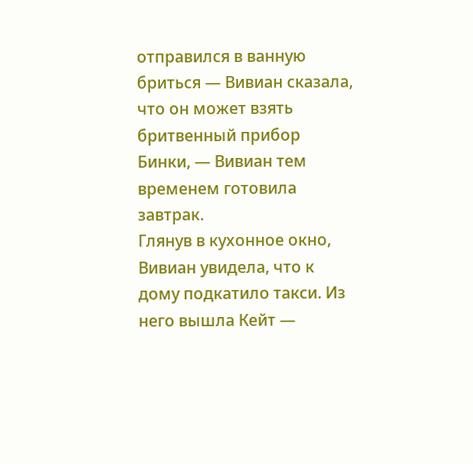отправился в ванную бриться — Вивиан сказала, что он может взять бритвенный прибор Бинки, — Вивиан тем временем готовила завтрак.
Глянув в кухонное окно, Вивиан увидела, что к дому подкатило такси. Из него вышла Кейт —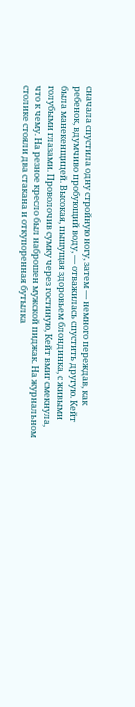сначала спустила одну стройную ногу, затем — немного переждав, как ребенок, вдумчиво пробующий воду, — отважилась спустить другую. Кейт была манекенщицей. Высокая, пышущая здоровьем блондинка, с живыми голубыми глазами. Проволочив сумку через гостиную, Кейт вмиг смекнула, что к чему. На резное кресло был наброшен мужской пиджак. На журнальном столике стояли два стакана и откупоренная бутылка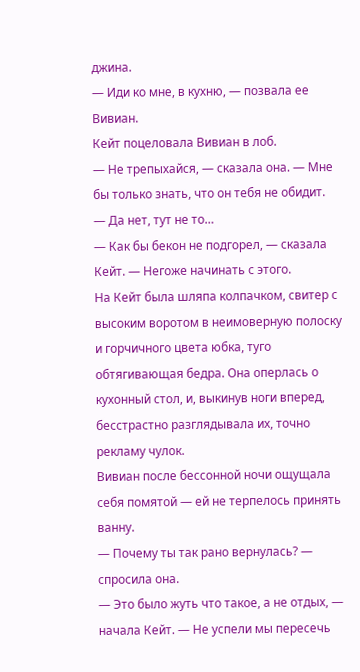джина.
— Иди ко мне, в кухню, — позвала ее Вивиан.
Кейт поцеловала Вивиан в лоб.
— Не трепыхайся, — сказала она. — Мне бы только знать, что он тебя не обидит.
— Да нет, тут не то…
— Как бы бекон не подгорел, — сказала Кейт. — Негоже начинать с этого.
На Кейт была шляпа колпачком, свитер с высоким воротом в неимоверную полоску и горчичного цвета юбка, туго обтягивающая бедра. Она оперлась о кухонный стол, и, выкинув ноги вперед, бесстрастно разглядывала их, точно рекламу чулок.
Вивиан после бессонной ночи ощущала себя помятой — ей не терпелось принять ванну.
— Почему ты так рано вернулась? — спросила она.
— Это было жуть что такое, а не отдых, — начала Кейт. — Не успели мы пересечь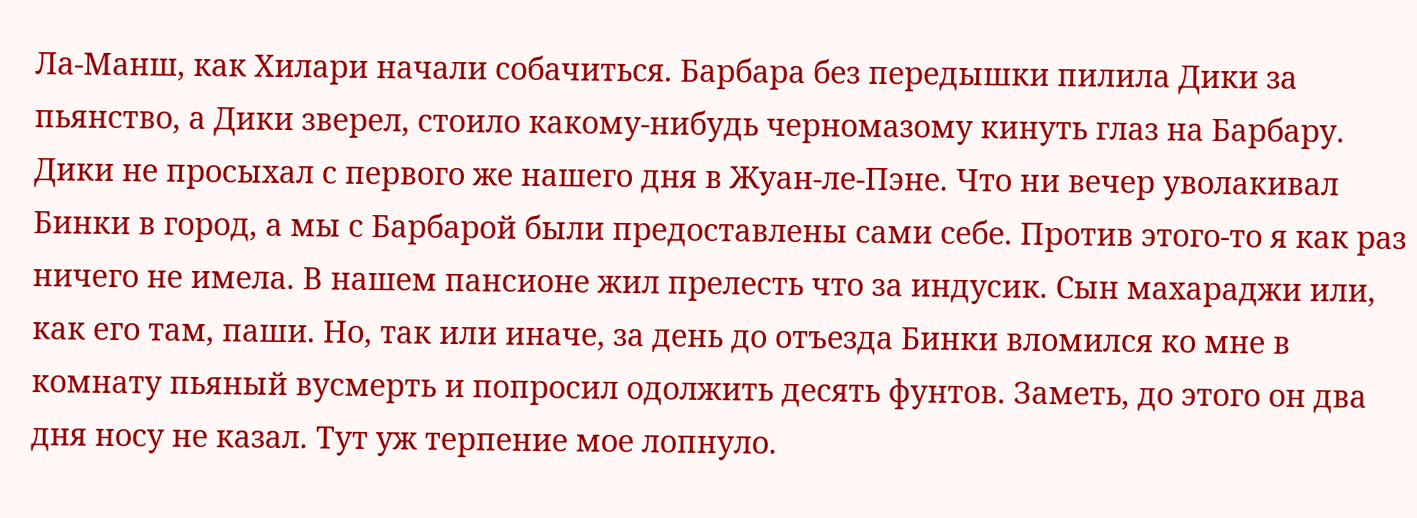Ла-Манш, как Хилари начали собачиться. Барбара без передышки пилила Дики за пьянство, а Дики зверел, стоило какому-нибудь черномазому кинуть глаз на Барбару. Дики не просыхал с первого же нашего дня в Жуан-ле-Пэне. Что ни вечер уволакивал Бинки в город, а мы с Барбарой были предоставлены сами себе. Против этого-то я как раз ничего не имела. В нашем пансионе жил прелесть что за индусик. Сын махараджи или, как его там, паши. Но, так или иначе, за день до отъезда Бинки вломился ко мне в комнату пьяный вусмерть и попросил одолжить десять фунтов. Заметь, до этого он два дня носу не казал. Тут уж терпение мое лопнуло.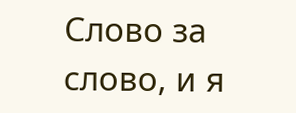Слово за слово, и я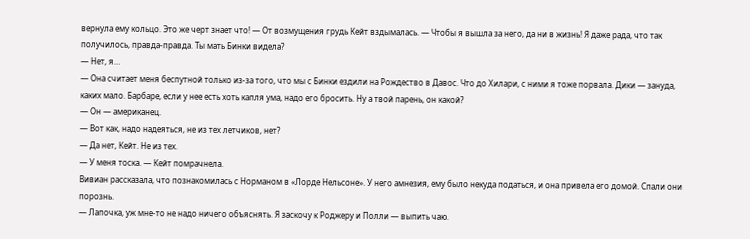вернула ему кольцо. Это же черт знает что! — От возмущения грудь Кейт вздымалась. — Чтобы я вышла за него, да ни в жизнь! Я даже рада, что так получилось, правда-правда. Ты мать Бинки видела?
— Нет, я…
— Она считает меня беспутной только из-за того, что мы с Бинки ездили на Рождество в Давос. Что до Хилари, с ними я тоже порвала. Дики — зануда, каких мало. Барбаре, если у нее есть хоть капля ума, надо его бросить. Ну а твой парень, он какой?
— Он — американец.
— Вот как, надо надеяться, не из тех летчиков, нет?
— Да нет, Кейт. Не из тех.
— У меня тоска. — Кейт помрачнела.
Вивиан рассказала, что познакомилась с Норманом в «Лорде Нельсоне». У него амнезия, ему было некуда податься, и она привела его домой. Спали они порознь.
— Лапочка, уж мне-то не надо ничего объяснять. Я заскочу к Роджеру и Полли — выпить чаю.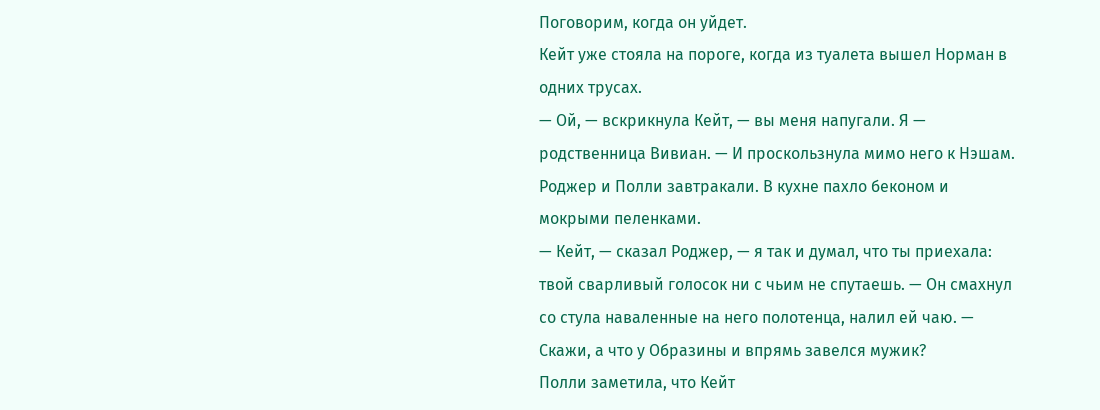Поговорим, когда он уйдет.
Кейт уже стояла на пороге, когда из туалета вышел Норман в одних трусах.
— Ой, — вскрикнула Кейт, — вы меня напугали. Я — родственница Вивиан. — И проскользнула мимо него к Нэшам.
Роджер и Полли завтракали. В кухне пахло беконом и мокрыми пеленками.
— Кейт, — сказал Роджер, — я так и думал, что ты приехала: твой сварливый голосок ни с чьим не спутаешь. — Он смахнул со стула наваленные на него полотенца, налил ей чаю. — Скажи, а что у Образины и впрямь завелся мужик?
Полли заметила, что Кейт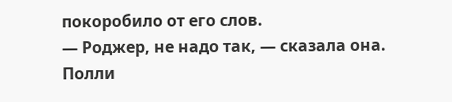покоробило от его слов.
— Роджер, не надо так, — сказала она.
Полли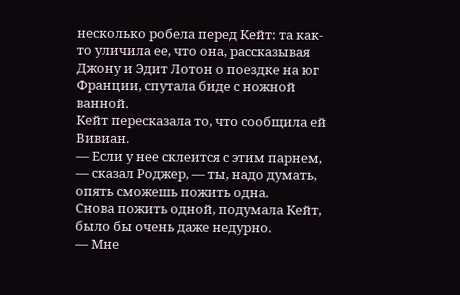несколько робела перед Кейт: та как-то уличила ее, что она, рассказывая Джону и Эдит Лотон о поездке на юг Франции, спутала биде с ножной ванной.
Кейт пересказала то, что сообщила ей Вивиан.
— Если у нее склеится с этим парнем, — сказал Роджер, — ты, надо думать, опять сможешь пожить одна.
Снова пожить одной, подумала Кейт, было бы очень даже недурно.
— Мне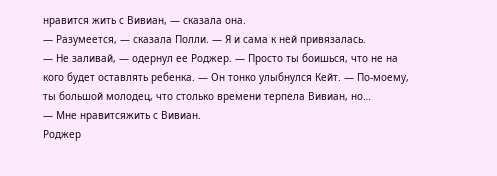нравится жить с Вивиан, — сказала она.
— Разумеется, — сказала Полли. — Я и сама к ней привязалась.
— Не заливай, — одернул ее Роджер. — Просто ты боишься, что не на кого будет оставлять ребенка. — Он тонко улыбнулся Кейт. — По-моему, ты большой молодец, что столько времени терпела Вивиан, но…
— Мне нравитсяжить с Вивиан.
Роджер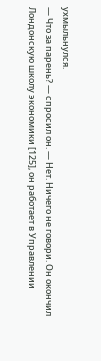ухмыльнулся.
— Что за парень? — спросил он. — Нет. Ничего не говори. Он окончил Лондонскую школу экономики [125], он работает в Управлении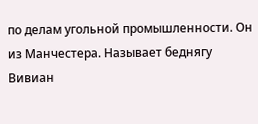по делам угольной промышленности. Он из Манчестера. Называет беднягу Вивиан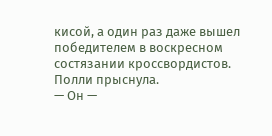кисой, а один раз даже вышел победителем в воскресном состязании кроссвордистов.
Полли прыснула.
— Он —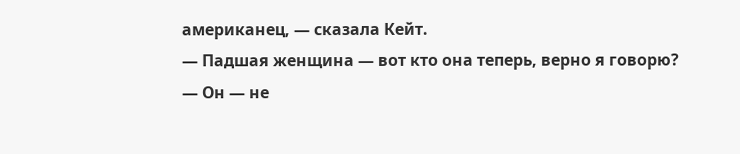американец, — сказала Кейт.
— Падшая женщина — вот кто она теперь, верно я говорю?
— Он — не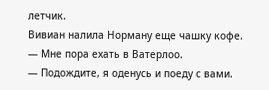летчик.
Вивиан налила Норману еще чашку кофе.
— Мне пора ехать в Ватерлоо.
— Подождите, я оденусь и поеду с вами.